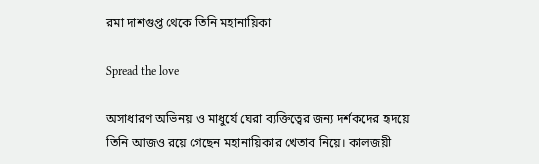রমা দাশগুপ্ত থেকে তিনি মহানায়িকা

Spread the love

অসাধারণ অভিনয় ও মাধুর্যে ঘেরা ব্যক্তিত্বের জন্য দর্শকদের হৃদয়ে তিনি আজও রয়ে গেছেন মহানায়িকার খেতাব নিয়ে। কালজয়ী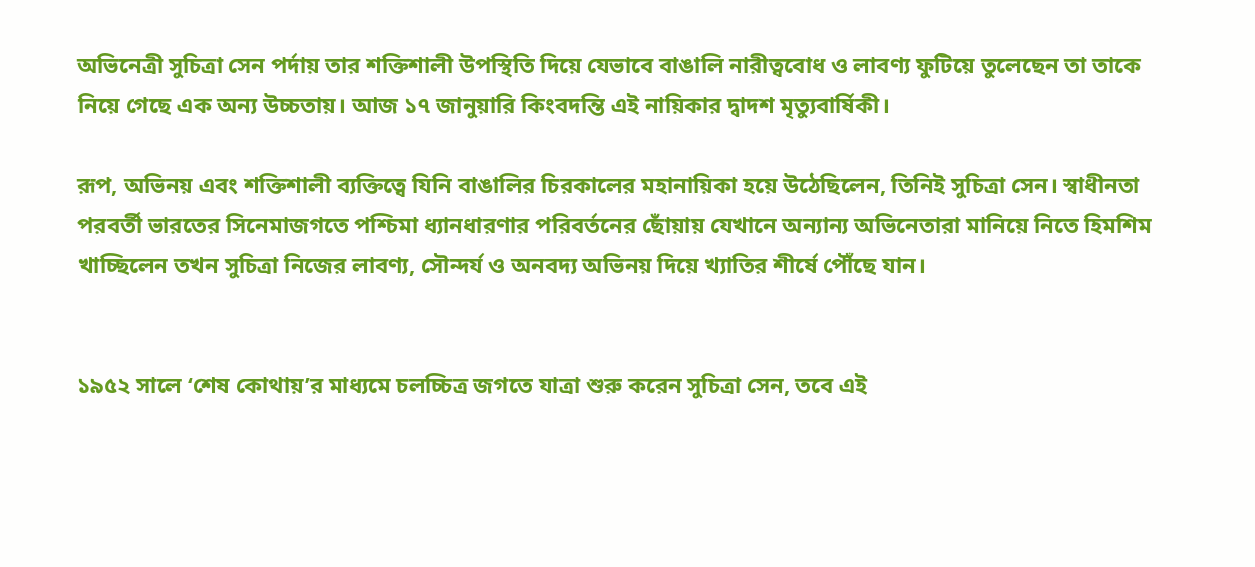অভিনেত্রী সুচিত্রা সেন পর্দায় তার শক্তিশালী উপস্থিতি দিয়ে যেভাবে বাঙালি নারীত্ববোধ ও লাবণ্য ফুটিয়ে তুলেছেন তা তাকে নিয়ে গেছে এক অন্য উচ্চতায়। আজ ১৭ জানুয়ারি কিংবদন্তি এই নায়িকার দ্বাদশ মৃত্যুবার্ষিকী।

রূপ, অভিনয় এবং শক্তিশালী ব্যক্তিত্বে যিনি বাঙালির চিরকালের মহানায়িকা হয়ে উঠেছিলেন, তিনিই সুচিত্রা সেন। স্বাধীনতা পরবর্তী ভারতের সিনেমাজগতে পশ্চিমা ধ্যানধারণার পরিবর্তনের ছোঁয়ায় যেখানে অন্যান্য অভিনেতারা মানিয়ে নিতে হিমশিম খাচ্ছিলেন তখন সুচিত্রা নিজের লাবণ্য, সৌন্দর্য ও অনবদ্য অভিনয় দিয়ে খ্যাতির শীর্ষে পৌঁছে যান।


১৯৫২ সালে ‘শেষ কোথায়’র মাধ্যমে চলচ্চিত্র জগতে যাত্রা শুরু করেন সুচিত্রা সেন, তবে এই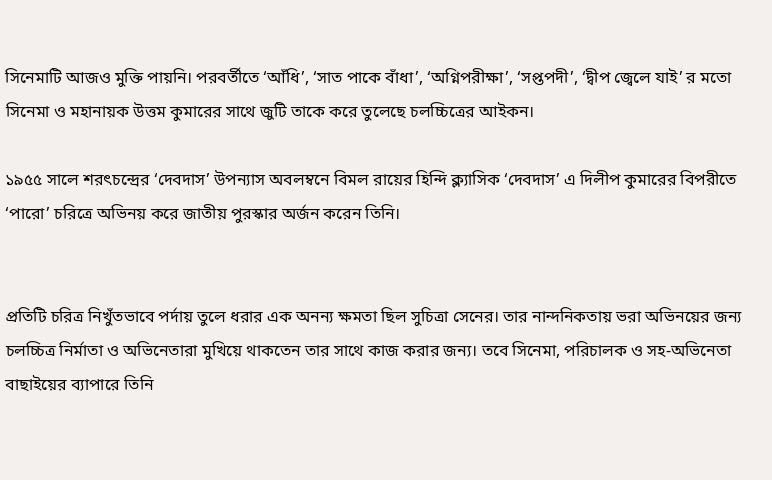সিনেমাটি আজও মুক্তি পায়নি। পরবর্তীতে ‘আঁধি’, ‘সাত পাকে বাঁধা’, ‘অগ্নিপরীক্ষা’, ‘সপ্তপদী’, ‘দ্বীপ জ্বেলে যাই’ র মতো সিনেমা ও মহানায়ক উত্তম কুমারের সাথে জুটি তাকে করে তুলেছে চলচ্চিত্রের আইকন।

১৯৫৫ সালে শরৎচন্দ্রের ‘দেবদাস’ উপন্যাস অবলম্বনে বিমল রায়ের হিন্দি ক্ল্যাসিক ‘দেবদাস’ এ দিলীপ কুমারের বিপরীতে ‘পারো’ চরিত্রে অভিনয় করে জাতীয় পুরস্কার অর্জন করেন তিনি।


প্রতিটি চরিত্র নিখুঁতভাবে পর্দায় তুলে ধরার এক অনন্য ক্ষমতা ছিল সুচিত্রা সেনের। তার নান্দনিকতায় ভরা অভিনয়ের জন্য চলচ্চিত্র নির্মাতা ও অভিনেতারা মুখিয়ে থাকতেন তার সাথে কাজ করার জন্য। তবে সিনেমা, পরিচালক ও সহ-অভিনেতা বাছাইয়ের ব্যাপারে তিনি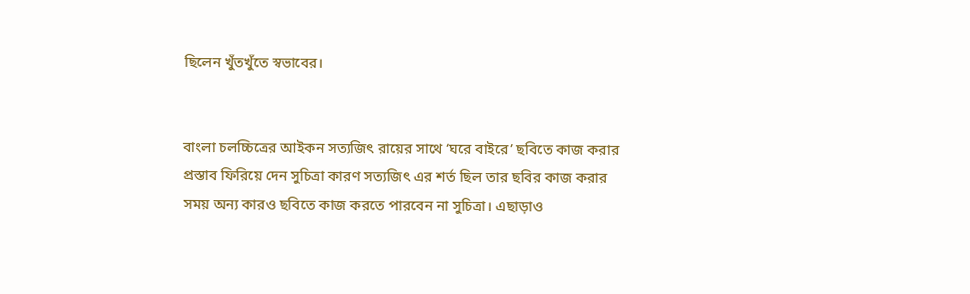ছিলেন খুঁতখুঁতে স্বভাবের।


বাংলা চলচ্চিত্রের আইকন সত্যজিৎ রায়ের সাথে ‘ঘরে বাইরে’ ছবিতে কাজ করার প্রস্তাব ফিরিয়ে দেন সুচিত্রা কারণ সত্যজিৎ এর শর্ত ছিল তার ছবির কাজ করার সময় অন্য কারও ছবিতে কাজ করতে পারবেন না সুচিত্রা। এছাড়াও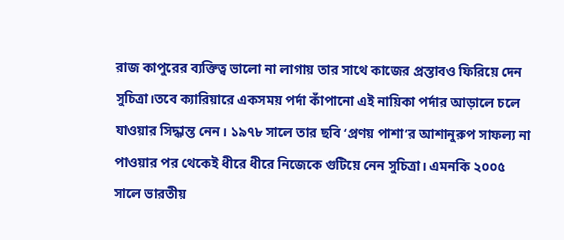রাজ কাপুরের ব্যক্তিত্ব ভালো না লাগায় তার সাথে কাজের প্রস্তাবও ফিরিয়ে দেন সুচিত্রা।তবে ক্যারিয়ারে একসময় পর্দা কাঁপানো এই নায়িকা পর্দার আড়ালে চলে যাওয়ার সিদ্ধান্ত নেন। ১৯৭৮ সালে তার ছবি ‘প্রণয় পাশা’র আশানুরুপ সাফল্য না পাওয়ার পর থেকেই ধীরে ধীরে নিজেকে গুটিয়ে নেন সুচিত্রা। এমনকি ২০০৫ সালে ভারতীয়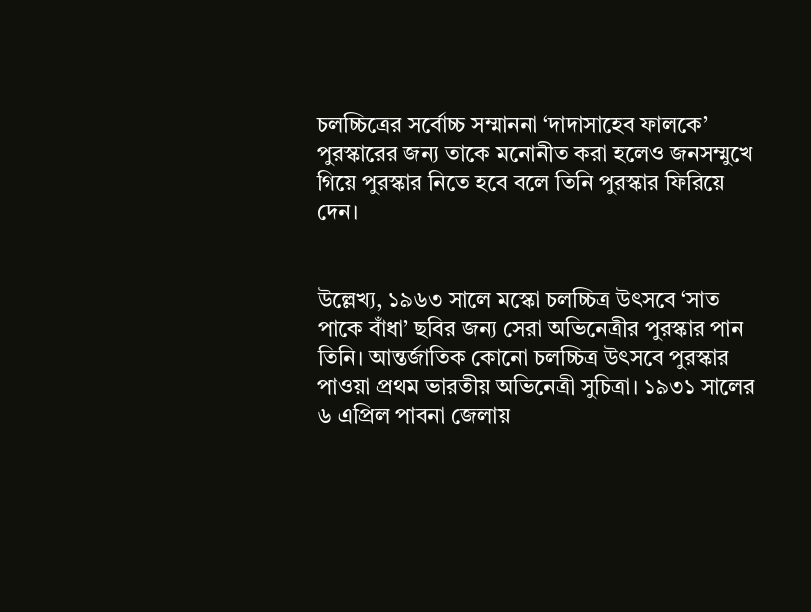চলচ্চিত্রের সর্বোচ্চ সম্মাননা ‘দাদাসাহেব ফালকে’ পুরস্কারের জন্য তাকে মনোনীত করা হলেও জনসম্মুখে গিয়ে পুরস্কার নিতে হবে বলে তিনি পুরস্কার ফিরিয়ে দেন।


উল্লেখ্য, ১৯৬৩ সালে মস্কো চলচ্চিত্র উৎসবে ‘সাত পাকে বাঁধা’ ছবির জন্য সেরা অভিনেত্রীর পুরস্কার পান তিনি। আন্তর্জাতিক কোনো চলচ্চিত্র উৎসবে পুরস্কার পাওয়া প্রথম ভারতীয় অভিনেত্রী সুচিত্রা। ১৯৩১ সালের ৬ এপ্রিল পাবনা জেলায়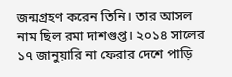জন্মগ্রহণ করেন তিনি। তার আসল নাম ছিল রমা দাশগুপ্ত। ২০১৪ সালের ১৭ জানুয়ারি না ফেরার দেশে পাড়ি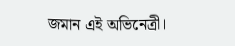জমান এই অভিনেত্রী।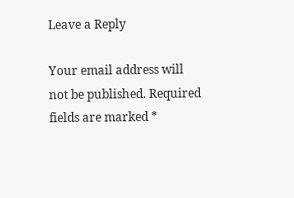Leave a Reply

Your email address will not be published. Required fields are marked *